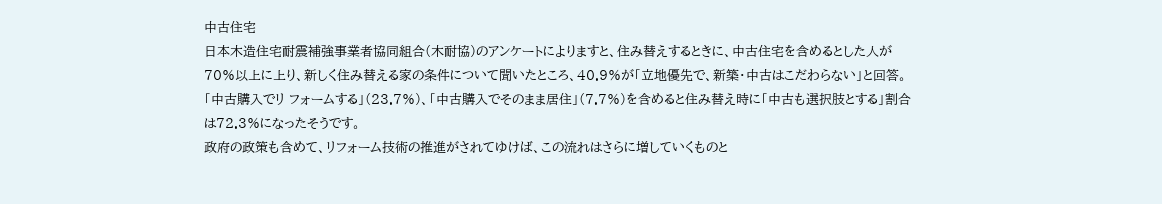中古住宅
日本木造住宅耐震補強事業者協同組合(木耐協)のアンケートによりますと、住み替えするときに、中古住宅を含めるとした人が70%以上に上り、新しく住み替える家の条件について聞いたところ、40.9%が「立地優先で、新築・中古はこだわらない」と回答。「中古購入でリ フォームする」(23.7%)、「中古購入でそのまま居住」(7.7%)を含めると住み替え時に「中古も選択肢とする」割合は72.3%になったそうです。
政府の政策も含めて、リフォーム技術の推進がされてゆけば、この流れはさらに増していくものと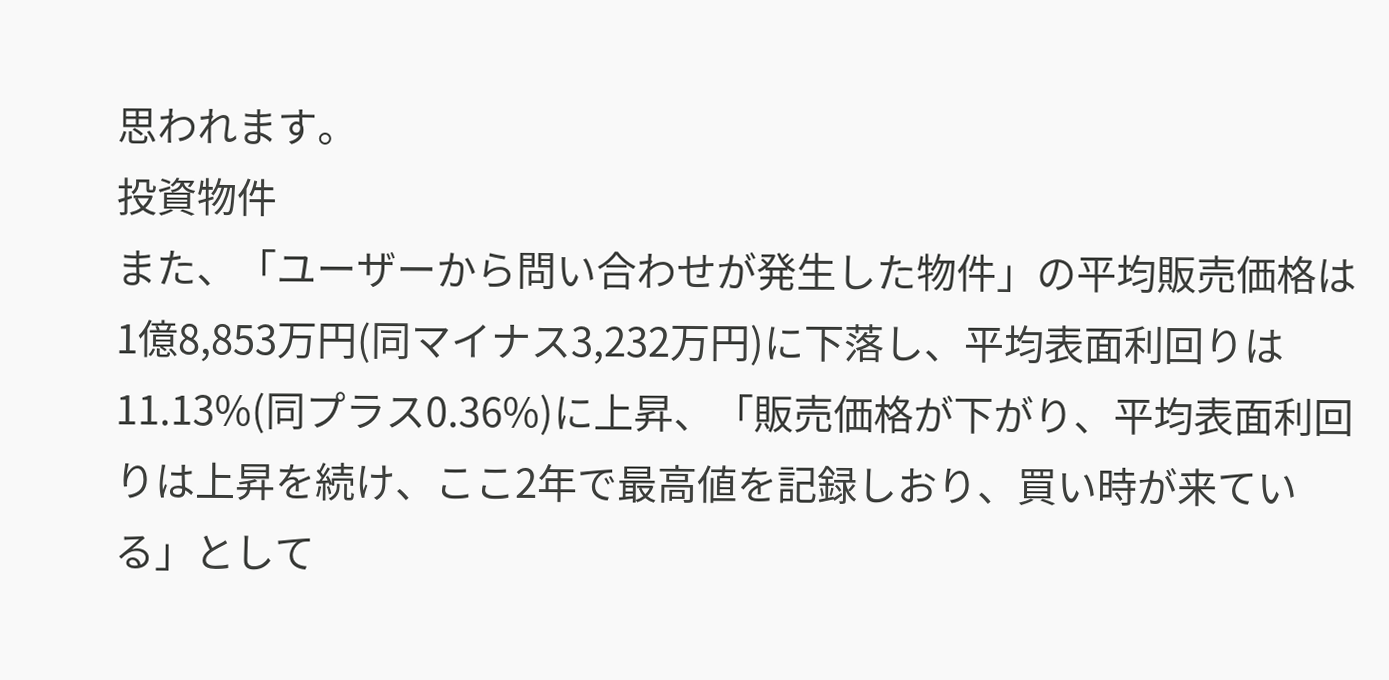思われます。
投資物件
また、「ユーザーから問い合わせが発生した物件」の平均販売価格は1億8,853万円(同マイナス3,232万円)に下落し、平均表面利回りは11.13%(同プラス0.36%)に上昇、「販売価格が下がり、平均表面利回りは上昇を続け、ここ2年で最高値を記録しおり、買い時が来ている」として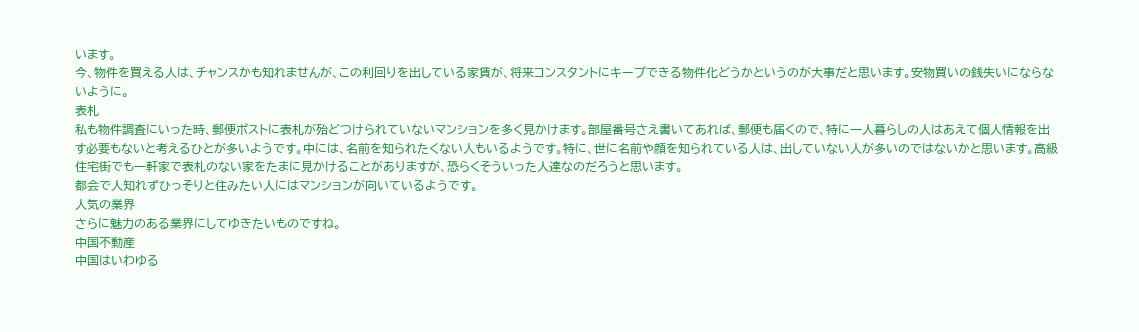います。
今、物件を買える人は、チャンスかも知れませんが、この利回りを出している家賃が、将来コンスタントにキープできる物件化どうかというのが大事だと思います。安物買いの銭失いにならないように。
表札
私も物件調査にいった時、郵便ポストに表札が殆どつけられていないマンションを多く見かけます。部屋番号さえ書いてあれば、郵便も届くので、特に一人暮らしの人はあえて個人情報を出す必要もないと考えるひとが多いようです。中には、名前を知られたくない人もいるようです。特に、世に名前や顔を知られている人は、出していない人が多いのではないかと思います。高級住宅街でも一軒家で表札のない家をたまに見かけることがありますが、恐らくそういった人達なのだろうと思います。
都会で人知れずひっそりと住みたい人にはマンションが向いているようです。
人気の業界
さらに魅力のある業界にしてゆきたいものですね。
中国不動産
中国はいわゆる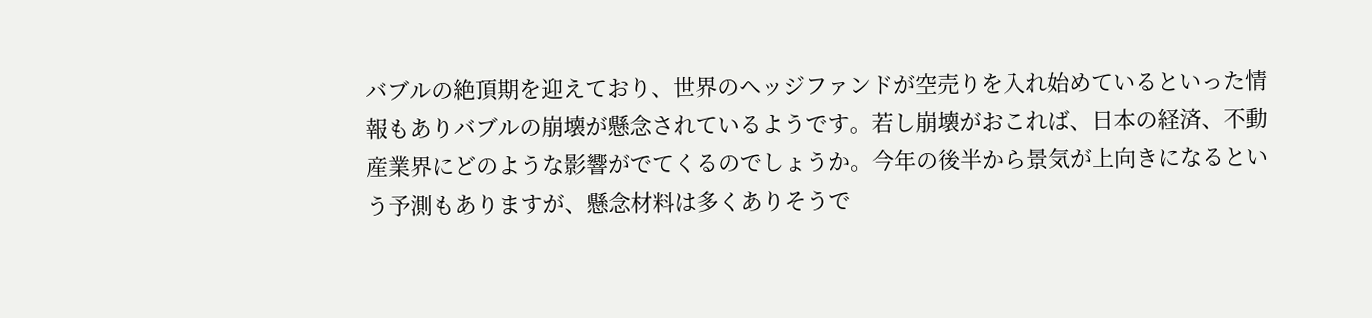バブルの絶頂期を迎えており、世界のヘッジファンドが空売りを入れ始めているといった情報もありバブルの崩壊が懸念されているようです。若し崩壊がおこれば、日本の経済、不動産業界にどのような影響がでてくるのでしょうか。今年の後半から景気が上向きになるという予測もありますが、懸念材料は多くありそうで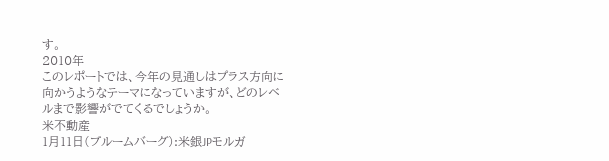す。
2010年
このレポートでは、今年の見通しはプラス方向に向かうようなテーマになっていますが、どのレベルまで影響がでてくるでしょうか。
米不動産
1月11日(ブルームバーグ):米銀JPモルガ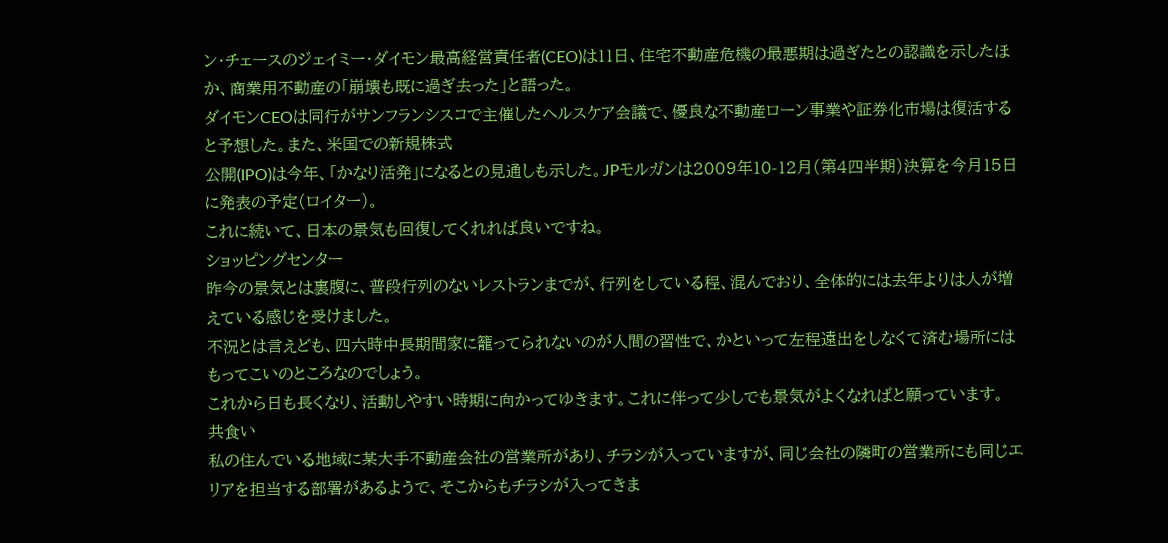ン・チェースのジェイミー・ダイモン最高経営責任者(CEO)は11日、住宅不動産危機の最悪期は過ぎたとの認識を示したほか、商業用不動産の「崩壊も既に過ぎ去った」と語った。
ダイモンCEOは同行がサンフランシスコで主催したヘルスケア会議で、優良な不動産ローン事業や証券化市場は復活すると予想した。また、米国での新規株式
公開(IPO)は今年、「かなり活発」になるとの見通しも示した。JPモルガンは2009年10-12月(第4四半期)決算を今月15日に発表の予定(ロイター)。
これに続いて、日本の景気も回復してくれれば良いですね。
ショッピングセンター
昨今の景気とは裏腹に、普段行列のないレストランまでが、行列をしている程、混んでおり、全体的には去年よりは人が増えている感じを受けました。
不況とは言えども、四六時中長期間家に籠ってられないのが人間の習性で、かといって左程遠出をしなくて済む場所にはもってこいのところなのでしょう。
これから日も長くなり、活動しやすい時期に向かってゆきます。これに伴って少しでも景気がよくなればと願っています。
共食い
私の住んでいる地域に某大手不動産会社の営業所があり、チラシが入っていますが、同じ会社の隣町の営業所にも同じエリアを担当する部署があるようで、そこからもチラシが入ってきま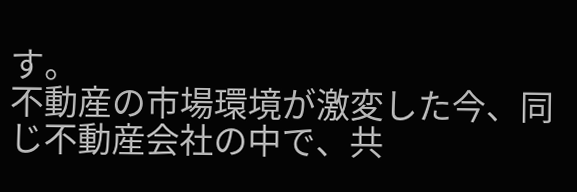す。
不動産の市場環境が激変した今、同じ不動産会社の中で、共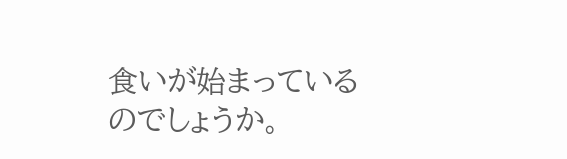食いが始まっているのでしょうか。